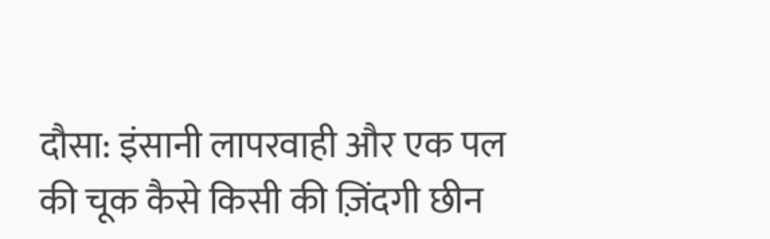दौसा: इंसानी लापरवाही और एक पल की चूक कैसे किसी की ज़िंदगी छीन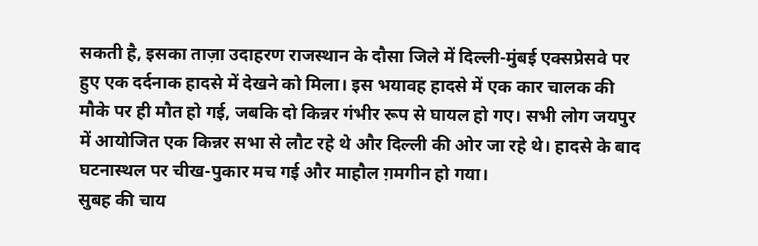सकती है, इसका ताज़ा उदाहरण राजस्थान के दौसा जिले में दिल्ली-मुंबई एक्सप्रेसवे पर हुए एक दर्दनाक हादसे में देखने को मिला। इस भयावह हादसे में एक कार चालक की मौके पर ही मौत हो गई, जबकि दो किन्नर गंभीर रूप से घायल हो गए। सभी लोग जयपुर में आयोजित एक किन्नर सभा से लौट रहे थे और दिल्ली की ओर जा रहे थे। हादसे के बाद घटनास्थल पर चीख-पुकार मच गई और माहौल ग़मगीन हो गया।
सुबह की चाय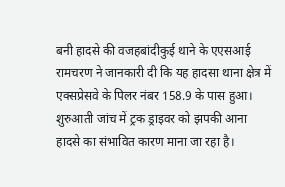बनी हादसे की वजहबांदीकुई थाने के एएसआई रामचरण ने जानकारी दी कि यह हादसा थाना क्षेत्र में एक्सप्रेसवे के पिलर नंबर 158.9 के पास हुआ। शुरुआती जांच में ट्रक ड्राइवर को झपकी आना हादसे का संभावित कारण माना जा रहा है।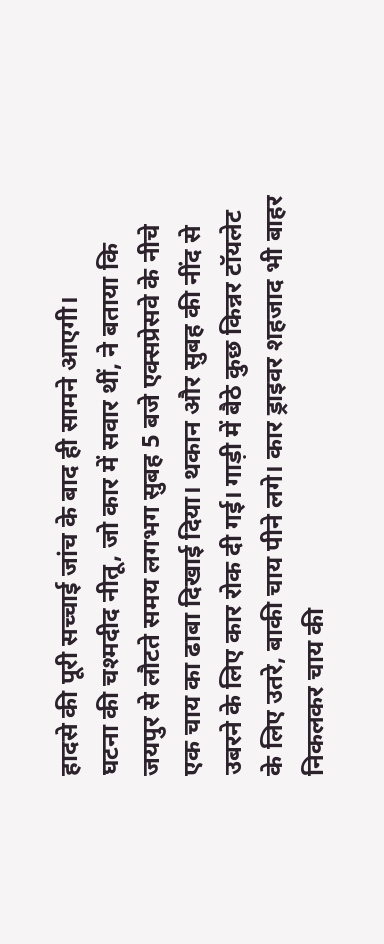हादसे की पूरी सच्चाई जांच के बाद ही सामने आएगी।
घटना की चश्मदीद नीतू, जो कार में सवार थीं, ने बताया कि जयपुर से लौटते समय लगभग सुबह 5 बजे एक्सप्रेसवे के नीचे एक चाय का ढाबा दिखाई दिया। थकान और सुबह की नींद से उबरने के लिए कार रोक दी गई। गाड़ी में बैठे कुछ किन्नर टॉयलेट के लिए उतरे, बाकी चाय पीने लगे। कार ड्राइवर शहजाद भी बाहर निकलकर चाय की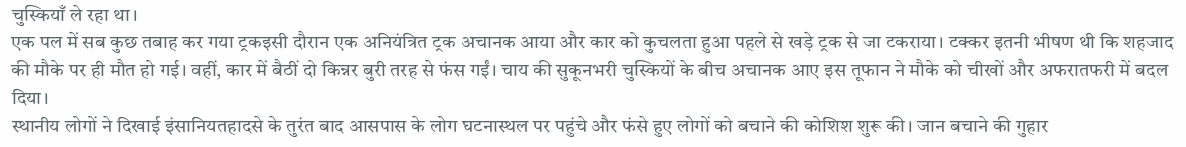चुस्कियाँ ले रहा था।
एक पल में सब कुछ तबाह कर गया ट्रकइसी दौरान एक अनियंत्रित ट्रक अचानक आया और कार को कुचलता हुआ पहले से खड़े ट्रक से जा टकराया। टक्कर इतनी भीषण थी कि शहजाद की मौके पर ही मौत हो गई। वहीं, कार में बैठीं दो किन्नर बुरी तरह से फंस गईं। चाय की सुकूनभरी चुस्कियों के बीच अचानक आए इस तूफान ने मौके को चीखों और अफरातफरी में बदल दिया।
स्थानीय लोगों ने दिखाई इंसानियतहादसे के तुरंत बाद आसपास के लोग घटनास्थल पर पहुंचे और फंसे हुए लोगों को बचाने की कोशिश शुरू की। जान बचाने की गुहार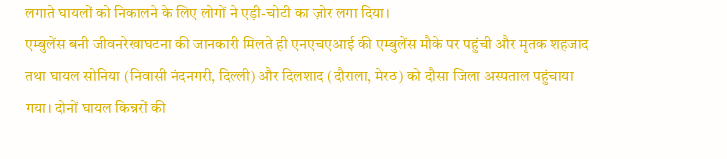लगाते घायलों को निकालने के लिए लोगों ने एड़ी-चोटी का ज़ोर लगा दिया।
एम्बुलेंस बनी जीवनरेखाघटना की जानकारी मिलते ही एनएचएआई की एम्बुलेंस मौके पर पहुंची और मृतक शहजाद तथा घायल सोनिया (निवासी नंदनगरी, दिल्ली) और दिलशाद (दौराला, मेरठ) को दौसा जिला अस्पताल पहुंचाया गया। दोनों घायल किन्नरों की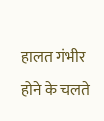हालत गंभीर होने के चलते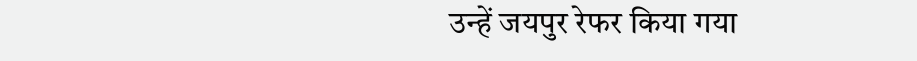उन्हें जयपुर रेफर किया गया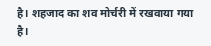है। शहजाद का शव मोर्चरी में रखवाया गया है।